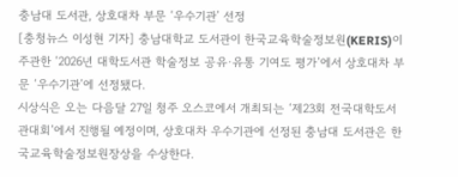충남대 도서관, 상호대차 부문 ‘우수기관’ 선정
[충청뉴스 이성현 기자] 충남대학교 도서관이 한국교육학술정보원(KERIS)이 주관한 ‘2026년 대학도서관 학술정보 공유·유통 기여도 평가’에서 상호대차 부문 ‘우수기관’에 선정됐다.
시상식은 오는 다음달 27일 청주 오스코에서 개최되는 ‘제23회 전국대학도서관대회’에서 진행될 예정이며, 상호대차 우수기관에 선정된 충남대 도서관은 한국교육학술정보원장상을 수상한다.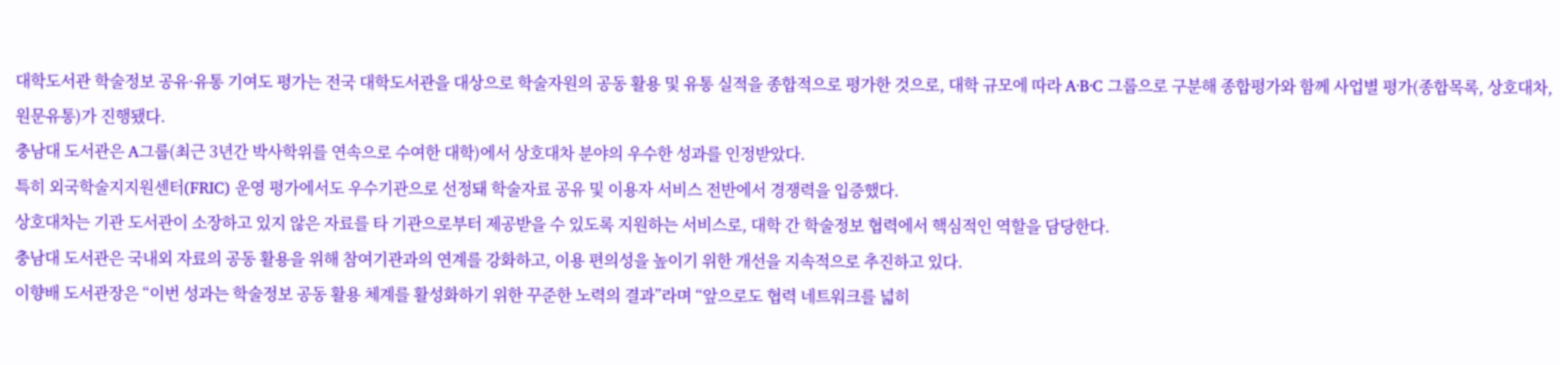대학도서관 학술정보 공유·유통 기여도 평가는 전국 대학도서관을 대상으로 학술자원의 공동 활용 및 유통 실적을 종합적으로 평가한 것으로, 대학 규모에 따라 A·B·C 그룹으로 구분해 종합평가와 함께 사업별 평가(종합목록, 상호대차, 원문유통)가 진행됐다.
충남대 도서관은 A그룹(최근 3년간 박사학위를 연속으로 수여한 대학)에서 상호대차 분야의 우수한 성과를 인정받았다.
특히 외국학술지지원센터(FRIC) 운영 평가에서도 우수기관으로 선정돼 학술자료 공유 및 이용자 서비스 전반에서 경쟁력을 입증했다.
상호대차는 기관 도서관이 소장하고 있지 않은 자료를 타 기관으로부터 제공받을 수 있도록 지원하는 서비스로, 대학 간 학술정보 협력에서 핵심적인 역할을 담당한다.
충남대 도서관은 국내외 자료의 공동 활용을 위해 참여기관과의 연계를 강화하고, 이용 편의성을 높이기 위한 개선을 지속적으로 추진하고 있다.
이향배 도서관장은 “이번 성과는 학술정보 공동 활용 체계를 활성화하기 위한 꾸준한 노력의 결과”라며 “앞으로도 협력 네트워크를 넓히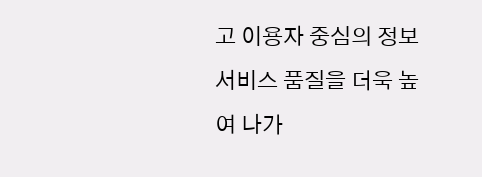고 이용자 중심의 정보서비스 품질을 더욱 높여 나가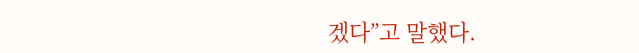겠다”고 말했다.